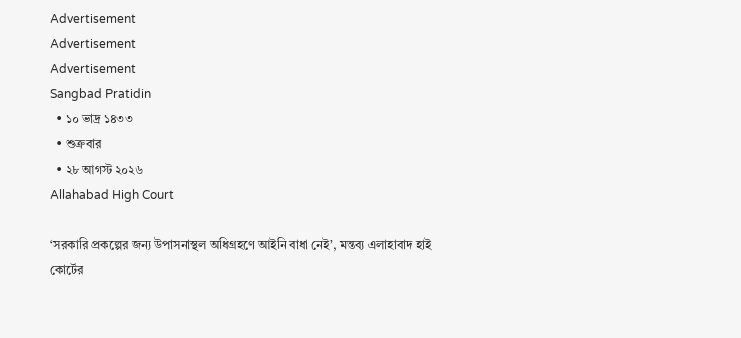Advertisement
Advertisement
Advertisement
Sangbad Pratidin
  • ১০ ভাদ্র ১৪৩৩
  • শুক্রবার
  • ২৮ আগস্ট ২০২৬
Allahabad High Court

‘সরকারি প্রকল্পের জন্য উপাসনাস্থল অধিগ্রহণে আইনি বাধা নেই’, মন্তব্য এলাহাবাদ হাই কোর্টের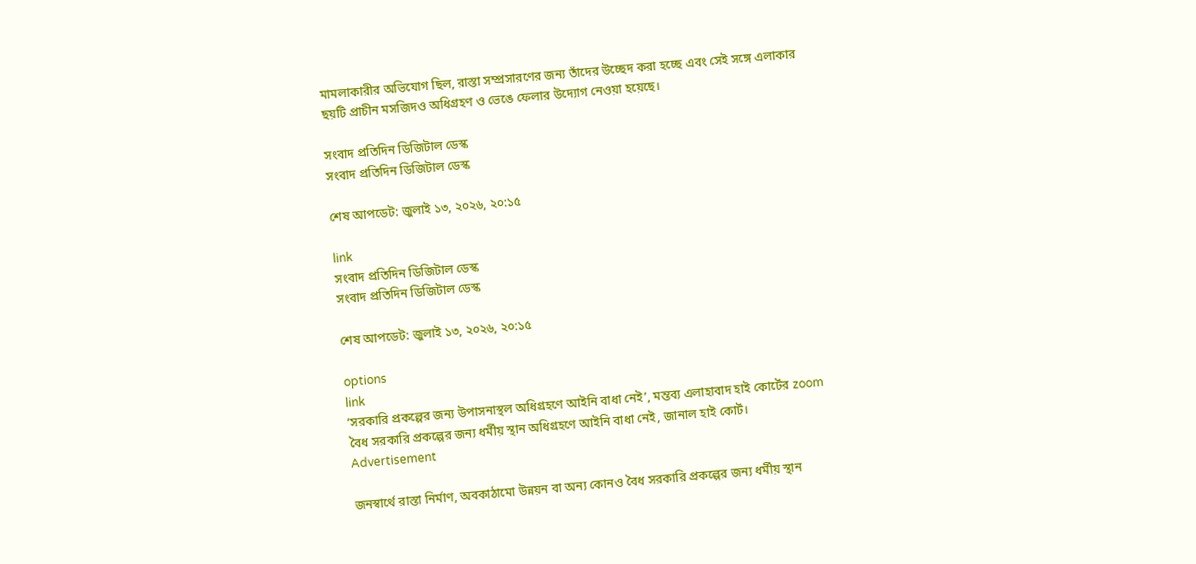মামলাকারীর অভিযোগ ছিল, রাস্তা সম্প্রসারণের জন্য তাঁদের উচ্ছেদ করা হচ্ছে এবং সেই সঙ্গে এলাকার ছয়টি প্রাচীন মসজিদও অধিগ্রহণ ও ভেঙে ফেলার উদ্যোগ নেওয়া হয়েছে।

সংবাদ প্রতিদিন ডিজিটাল ডেস্ক
সংবাদ প্রতিদিন ডিজিটাল ডেস্ক

শেষ আপডেট: জুলাই ১৩, ২০২৬, ২০:১৫

link
সংবাদ প্রতিদিন ডিজিটাল ডেস্ক
সংবাদ প্রতিদিন ডিজিটাল ডেস্ক

শেষ আপডেট: জুলাই ১৩, ২০২৬, ২০:১৫

options
link
‘সরকারি প্রকল্পের জন্য উপাসনাস্থল অধিগ্রহণে আইনি বাধা নেই’, মন্তব্য এলাহাবাদ হাই কোর্টের zoom
বৈধ সরকারি প্রকল্পের জন্য ধর্মীয় স্থান অধিগ্রহণে আইনি বাধা নেই, জানাল হাই কোর্ট।
Advertisement

জনস্বার্থে রাস্তা নির্মাণ, অবকাঠামো উন্নয়ন বা অন্য কোনও বৈধ সরকারি প্রকল্পের জন্য ধর্মীয় স্থান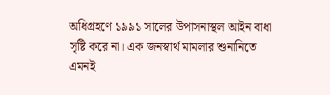অধিগ্রহণে ১৯৯১ সালের উপাসনাস্থল আইন বাধা সৃষ্টি করে না। এক জনস্বার্থ মামলার শুনানিতে এমনই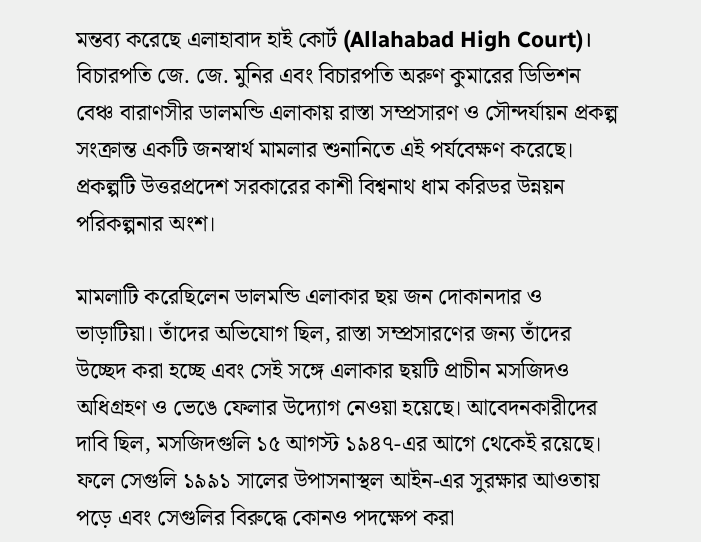মন্তব্য করেছে এলাহাবাদ হাই কোর্ট (Allahabad High Court)। বিচারপতি জে. জে. মুনির এবং বিচারপতি অরুণ কুমারের ডিভিশন বেঞ্চ বারাণসীর ডালমন্ডি এলাকায় রাস্তা সম্প্রসারণ ও সৌন্দর্যায়ন প্রকল্প সংক্রান্ত একটি জনস্বার্থ মামলার শুনানিতে এই পর্যবেক্ষণ করেছে। প্রকল্পটি উত্তরপ্রদেশ সরকারের কাশী বিশ্বনাথ ধাম করিডর উন্নয়ন পরিকল্পনার অংশ।

মামলাটি করেছিলেন ডালমন্ডি এলাকার ছয় জন দোকানদার ও ভাড়াটিয়া। তাঁদের অভিযোগ ছিল, রাস্তা সম্প্রসারণের জন্য তাঁদের উচ্ছেদ করা হচ্ছে এবং সেই সঙ্গে এলাকার ছয়টি প্রাচীন মসজিদও অধিগ্রহণ ও ভেঙে ফেলার উদ্যোগ নেওয়া হয়েছে। আবেদনকারীদের দাবি ছিল, মসজিদগুলি ১৫ আগস্ট ১৯৪৭-এর আগে থেকেই রয়েছে। ফলে সেগুলি ১৯৯১ সালের উপাসনাস্থল আইন-এর সুরক্ষার আওতায় পড়ে এবং সেগুলির বিরুদ্ধে কোনও পদক্ষেপ করা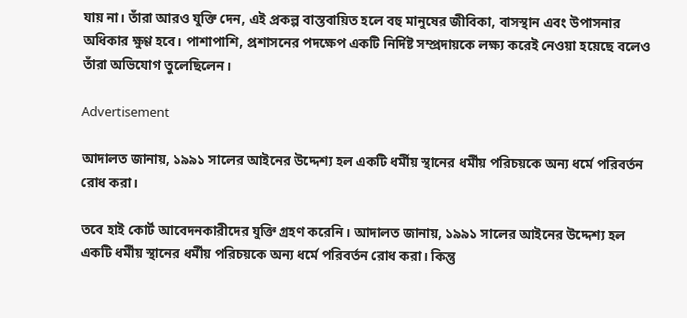যায় না। তাঁরা আরও যুক্তি দেন, এই প্রকল্প বাস্তবায়িত হলে বহু মানুষের জীবিকা, বাসস্থান এবং উপাসনার অধিকার ক্ষুণ্ণ হবে। পাশাপাশি, প্রশাসনের পদক্ষেপ একটি নির্দিষ্ট সম্প্রদায়কে লক্ষ্য করেই নেওয়া হয়েছে বলেও তাঁরা অভিযোগ তুলেছিলেন।

Advertisement

আদালত জানায়, ১৯৯১ সালের আইনের উদ্দেশ্য হল একটি ধর্মীয় স্থানের ধর্মীয় পরিচয়কে অন্য ধর্মে পরিবর্তন রোধ করা।

তবে হাই কোর্ট আবেদনকারীদের যুক্তি গ্রহণ করেনি। আদালত জানায়, ১৯৯১ সালের আইনের উদ্দেশ্য হল একটি ধর্মীয় স্থানের ধর্মীয় পরিচয়কে অন্য ধর্মে পরিবর্তন রোধ করা। কিন্তু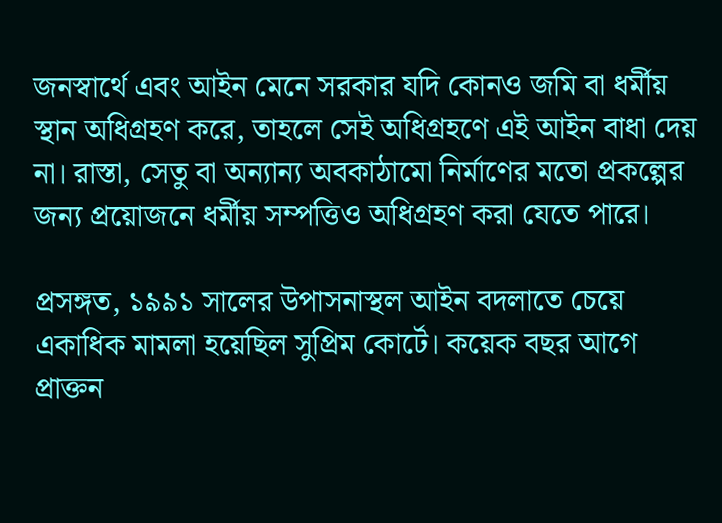জনস্বার্থে এবং আইন মেনে সরকার যদি কোনও জমি বা ধর্মীয় স্থান অধিগ্রহণ করে, তাহলে সেই অধিগ্রহণে এই আইন বাধা দেয় না। রাস্তা, সেতু বা অন্যান্য অবকাঠামো নির্মাণের মতো প্রকল্পের জন্য প্রয়োজনে ধর্মীয় সম্পত্তিও অধিগ্রহণ করা যেতে পারে।

প্রসঙ্গত, ১৯৯১ সালের উপাসনাস্থল আইন বদলাতে চেয়ে একাধিক মামলা হয়েছিল সুপ্রিম কোর্টে। কয়েক বছর আগে প্রাক্তন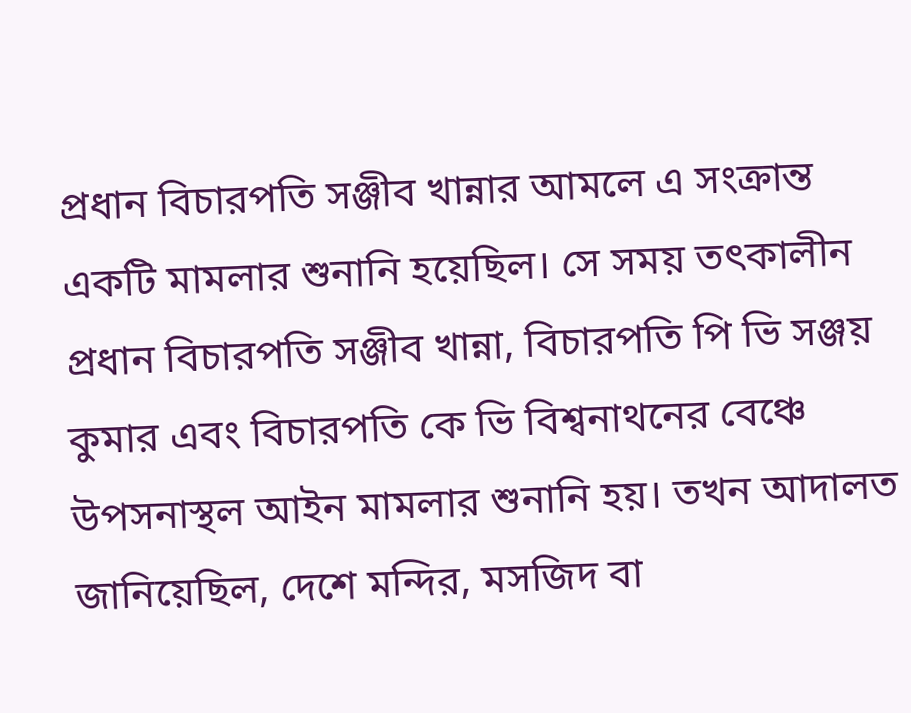প্রধান বিচারপতি সঞ্জীব খান্নার আমলে এ সংক্রান্ত একটি মামলার শুনানি হয়েছিল। সে সময় তৎকালীন প্রধান বিচারপতি সঞ্জীব খান্না, বিচারপতি পি ভি সঞ্জয় কুমার এবং বিচারপতি কে ভি বিশ্বনাথনের বেঞ্চে উপসনাস্থল আইন মামলার শুনানি হয়। তখন আদালত জানিয়েছিল, দেশে মন্দির, মসজিদ বা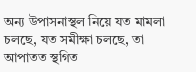অন্য উপাসনাস্থল নিয়ে যত মামলা চলছে, যত সমীক্ষা চলছে, তা আপাতত স্থগিত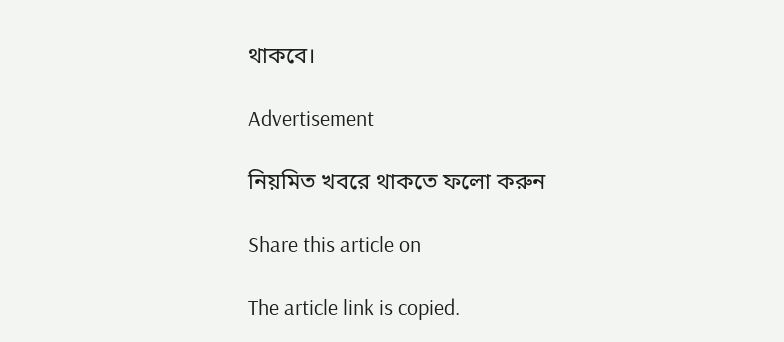থাকবে।

Advertisement

নিয়মিত খবরে থাকতে ফলো করুন

Share this article on

The article link is copied.